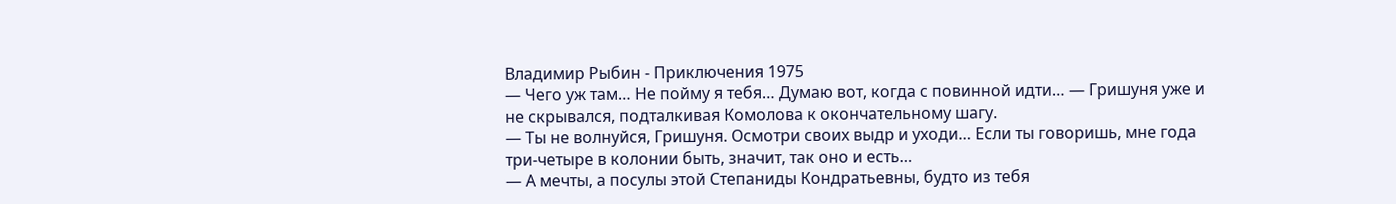Владимир Рыбин - Приключения 1975
— Чего уж там… Не пойму я тебя… Думаю вот, когда с повинной идти… — Гришуня уже и не скрывался, подталкивая Комолова к окончательному шагу.
— Ты не волнуйся, Гришуня. Осмотри своих выдр и уходи… Если ты говоришь, мне года три-четыре в колонии быть, значит, так оно и есть…
— А мечты, а посулы этой Степаниды Кондратьевны, будто из тебя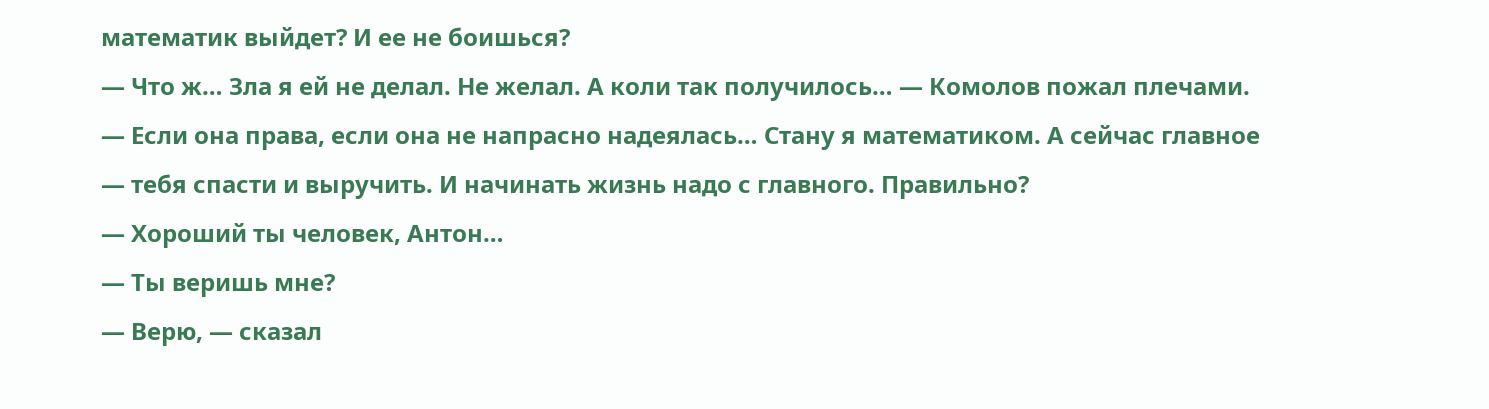математик выйдет? И ее не боишься?
— Что ж… Зла я ей не делал. Не желал. А коли так получилось… — Комолов пожал плечами. — Если она права, если она не напрасно надеялась… Стану я математиком. А сейчас главное — тебя спасти и выручить. И начинать жизнь надо с главного. Правильно?
— Хороший ты человек, Антон…
— Ты веришь мне?
— Верю, — сказал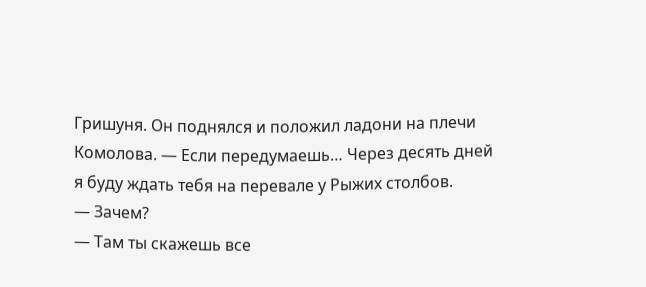Гришуня. Он поднялся и положил ладони на плечи Комолова. — Если передумаешь… Через десять дней я буду ждать тебя на перевале у Рыжих столбов.
— Зачем?
— Там ты скажешь все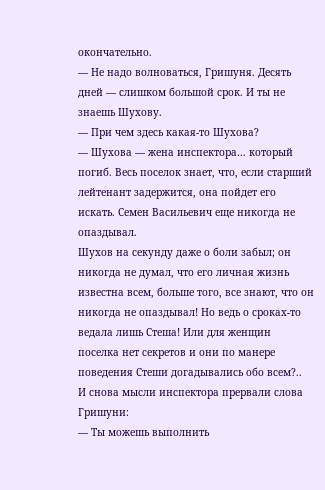окончательно.
— Не надо волноваться, Гришуня. Десять дней — слишком большой срок. И ты не знаешь Шухову.
— При чем здесь какая-то Шухова?
— Шухова — жена инспектора… который погиб. Весь поселок знает, что, если старший лейтенант задержится, она пойдет его искать. Семен Васильевич еще никогда не опаздывал.
Шухов на секунду даже о боли забыл; он никогда не думал, что его личная жизнь известна всем, больше того, все знают, что он никогда не опаздывал! Но ведь о сроках-то ведала лишь Стеша! Или для женщин поселка нет секретов и они по манере поведения Стеши догадывались обо всем?..
И снова мысли инспектора прервали слова Гришуни:
— Ты можешь выполнить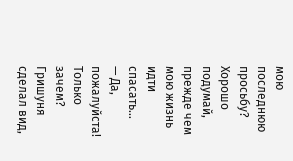мою последнюю просьбу? Хорошо подумай, прежде чем мою жизнь идти спасать…
— Да, пожалуйста! Только зачем?
Гришуня сделал вид,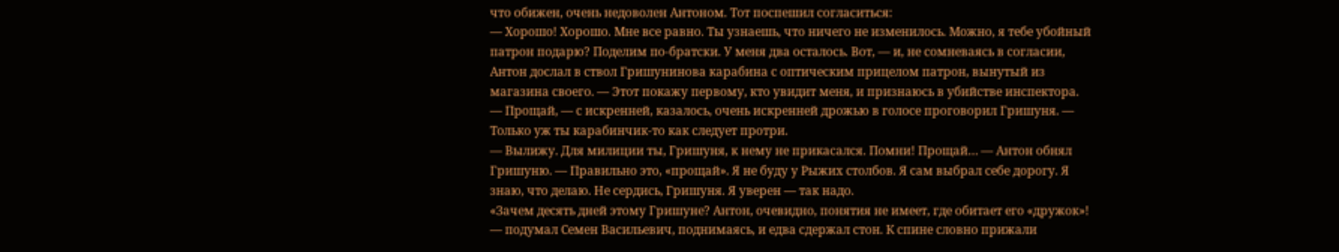что обижен, очень недоволен Антоном. Тот поспешил согласиться:
— Хорошо! Хорошо. Мне все равно. Ты узнаешь, что ничего не изменилось. Можно, я тебе убойный патрон подарю? Поделим по-братски. У меня два осталось. Вот, — и, не сомневаясь в согласии, Антон дослал в ствол Гришунинова карабина с оптическим прицелом патрон, вынутый из магазина своего. — Этот покажу первому, кто увидит меня, и признаюсь в убийстве инспектора.
— Прощай, — с искренней, казалось, очень искренней дрожью в голосе проговорил Гришуня. — Только уж ты карабинчик-то как следует протри.
— Вылижу. Для милиции ты, Гришуня, к нему не прикасался. Помни! Прощай… — Антон обнял Гришуню. — Правильно это, «прощай». Я не буду у Рыжих столбов. Я сам выбрал себе дорогу. Я знаю, что делаю. Не сердись, Гришуня. Я уверен — так надо.
«Зачем десять дней этому Гришуне? Антон, очевидно, понятия не имеет, где обитает его «дружок»! — подумал Семен Васильевич, поднимаясь, и едва сдержал стон. К спине словно прижали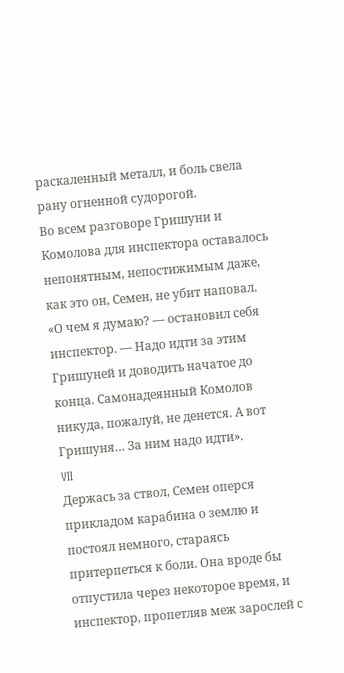раскаленный металл, и боль свела рану огненной судорогой.
Во всем разговоре Гришуни и Комолова для инспектора оставалось непонятным, непостижимым даже, как это он, Семен, не убит наповал.
«О чем я думаю? — остановил себя инспектор. — Надо идти за этим Гришуней и доводить начатое до конца. Самонадеянный Комолов никуда, пожалуй, не денется. А вот Гришуня… За ним надо идти».
VII
Держась за ствол, Семен оперся прикладом карабина о землю и постоял немного, стараясь притерпеться к боли. Она вроде бы отпустила через некоторое время, и инспектор, пропетляв меж зарослей с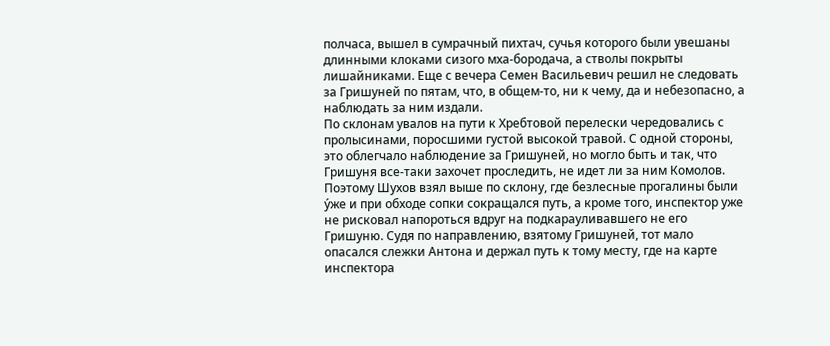полчаса, вышел в сумрачный пихтач, сучья которого были увешаны длинными клоками сизого мха-бородача, а стволы покрыты лишайниками. Еще с вечера Семен Васильевич решил не следовать за Гришуней по пятам, что, в общем-то, ни к чему, да и небезопасно, а наблюдать за ним издали.
По склонам увалов на пути к Хребтовой перелески чередовались с пролысинами, поросшими густой высокой травой. С одной стороны, это облегчало наблюдение за Гришуней, но могло быть и так, что Гришуня все-таки захочет проследить, не идет ли за ним Комолов. Поэтому Шухов взял выше по склону, где безлесные прогалины были у́же и при обходе сопки сокращался путь, а кроме того, инспектор уже не рисковал напороться вдруг на подкарауливавшего не его Гришуню. Судя по направлению, взятому Гришуней, тот мало опасался слежки Антона и держал путь к тому месту, где на карте инспектора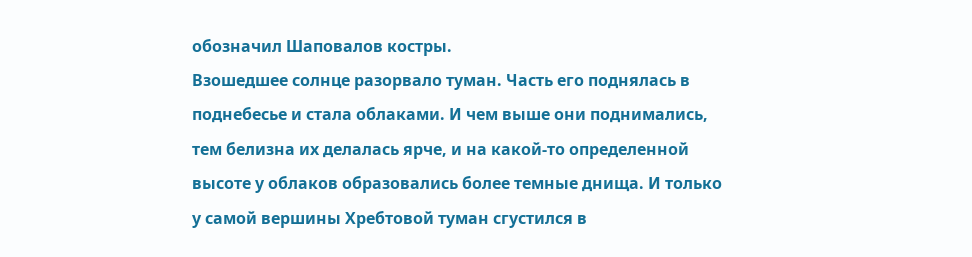обозначил Шаповалов костры.
Взошедшее солнце разорвало туман. Часть его поднялась в поднебесье и стала облаками. И чем выше они поднимались, тем белизна их делалась ярче, и на какой-то определенной высоте у облаков образовались более темные днища. И только у самой вершины Хребтовой туман сгустился в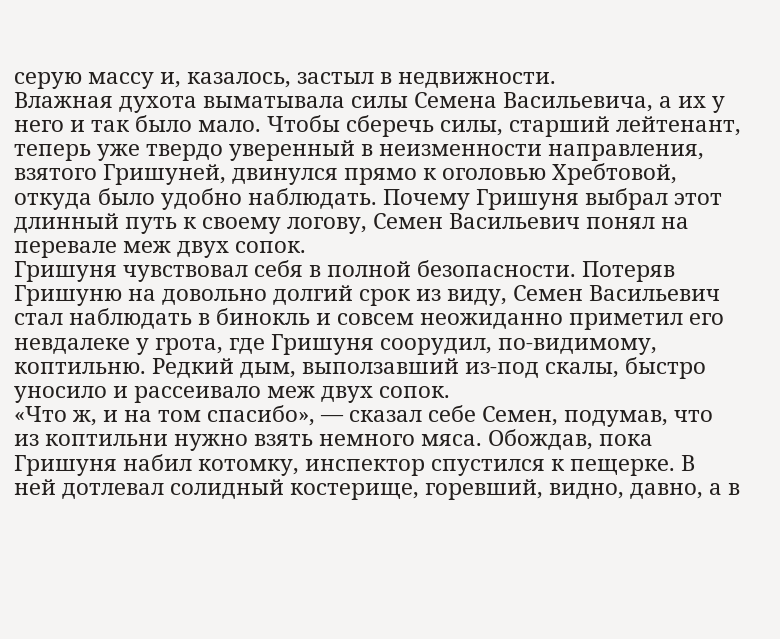серую массу и, казалось, застыл в недвижности.
Влажная духота выматывала силы Семена Васильевича, а их у него и так было мало. Чтобы сберечь силы, старший лейтенант, теперь уже твердо уверенный в неизменности направления, взятого Гришуней, двинулся прямо к оголовью Хребтовой, откуда было удобно наблюдать. Почему Гришуня выбрал этот длинный путь к своему логову, Семен Васильевич понял на перевале меж двух сопок.
Гришуня чувствовал себя в полной безопасности. Потеряв Гришуню на довольно долгий срок из виду, Семен Васильевич стал наблюдать в бинокль и совсем неожиданно приметил его невдалеке у грота, где Гришуня соорудил, по-видимому, коптильню. Редкий дым, выползавший из-под скалы, быстро уносило и рассеивало меж двух сопок.
«Что ж, и на том спасибо», — сказал себе Семен, подумав, что из коптильни нужно взять немного мяса. Обождав, пока Гришуня набил котомку, инспектор спустился к пещерке. В ней дотлевал солидный костерище, горевший, видно, давно, а в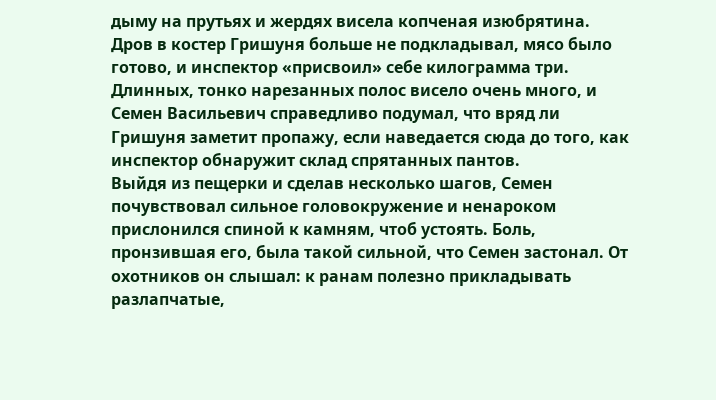дыму на прутьях и жердях висела копченая изюбрятина. Дров в костер Гришуня больше не подкладывал, мясо было готово, и инспектор «присвоил» себе килограмма три. Длинных, тонко нарезанных полос висело очень много, и Семен Васильевич справедливо подумал, что вряд ли Гришуня заметит пропажу, если наведается сюда до того, как инспектор обнаружит склад спрятанных пантов.
Выйдя из пещерки и сделав несколько шагов, Семен почувствовал сильное головокружение и ненароком прислонился спиной к камням, чтоб устоять. Боль, пронзившая его, была такой сильной, что Семен застонал. От охотников он слышал: к ранам полезно прикладывать разлапчатые,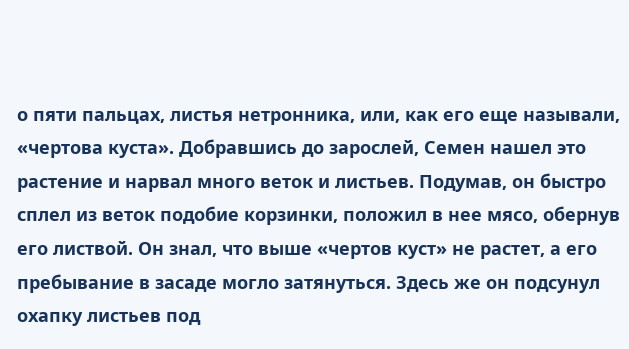о пяти пальцах, листья нетронника, или, как его еще называли, «чертова куста». Добравшись до зарослей, Семен нашел это растение и нарвал много веток и листьев. Подумав, он быстро сплел из веток подобие корзинки, положил в нее мясо, обернув его листвой. Он знал, что выше «чертов куст» не растет, а его пребывание в засаде могло затянуться. Здесь же он подсунул охапку листьев под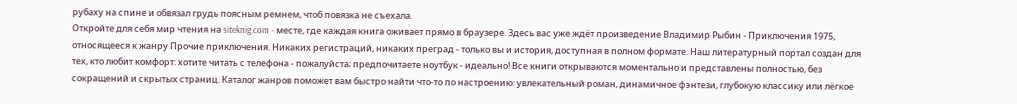рубаху на спине и обвязал грудь поясным ремнем, чтоб повязка не съехала.
Откройте для себя мир чтения на siteknig.com - месте, где каждая книга оживает прямо в браузере. Здесь вас уже ждёт произведение Владимир Рыбин - Приключения 1975, относящееся к жанру Прочие приключения. Никаких регистраций, никаких преград - только вы и история, доступная в полном формате. Наш литературный портал создан для тех, кто любит комфорт: хотите читать с телефона - пожалуйста; предпочитаете ноутбук - идеально! Все книги открываются моментально и представлены полностью, без сокращений и скрытых страниц. Каталог жанров поможет вам быстро найти что-то по настроению: увлекательный роман, динамичное фэнтези, глубокую классику или лёгкое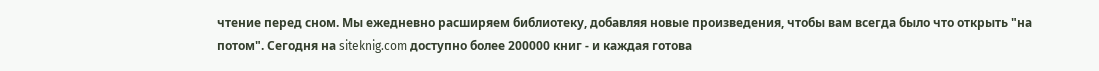чтение перед сном. Мы ежедневно расширяем библиотеку, добавляя новые произведения, чтобы вам всегда было что открыть "на потом". Сегодня на siteknig.com доступно более 200000 книг - и каждая готова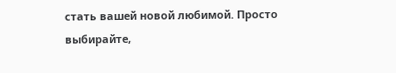стать вашей новой любимой. Просто выбирайте,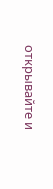открывайте и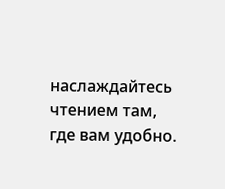наслаждайтесь чтением там, где вам удобно.